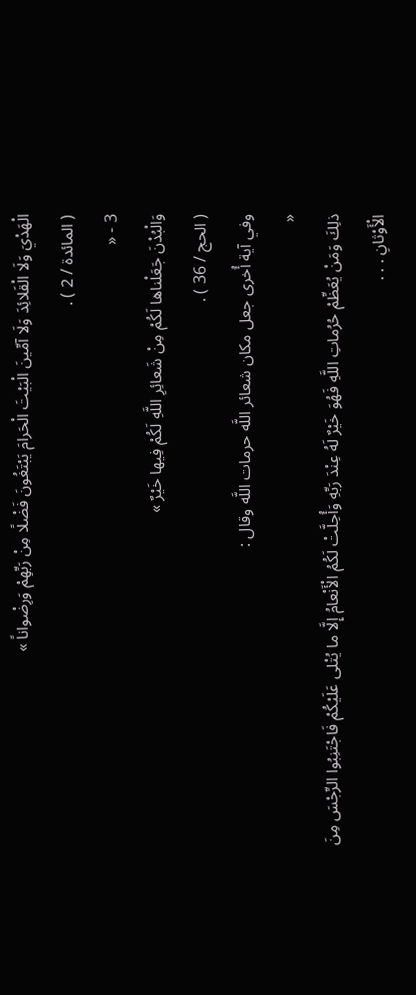الْهَدْيَ وَلَا الْقَلائِدَ وَلَا آمِّينَ الْبَيْتَ الْحَرامَ يَبْتَغُونَ فَضْلًا مِنْ رَبِّهِمْ وَرِضْواناً »
( المائدة / 2 ) .
3 - «
وَالْبُدْنَ جَعَلْناها لَكُمْ مِنْ شَعائِرِ اللَّهِ لَكُمْ فِيها خَيْرٌ »
( الحج / 36 ) .
وفي آية أُخرى جعل مكان شعائر اللَّه حرمات اللَّه وقال :
«
ذلِكَ وَمَنْ يُعَظِّمْ حُرُماتِ اللَّهِ فَهُوَ خَيْرٌ لَهُ عِنْدَ رَبِّهِ وَأُحِلَّتْ لَكُمُ الْأَنْعامُ إِلَّا ما يُتْلى عَلَيْكُمْ فَاجْتَنِبُوا الرِّجْسَ مِنَ الْأَوْثانِ . . .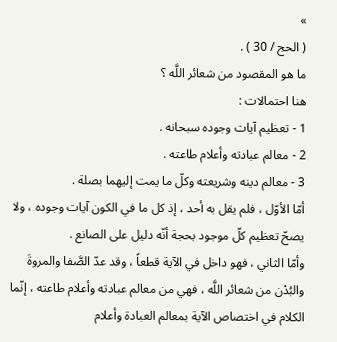»
( الحج / 30 ) .
ما هو المقصود من شعائر اللَّه ؟
هنا احتمالات :
1 - تعظيم آيات وجوده سبحانه .
2 - معالم عبادته وأعلام طاعته .
3 - معالم دينه وشريعته وكلّ ما يمت إليهما بصلة .
أمّا الأوّل ، فلم يقل به أحد ، إذ كل ما في الكون آيات وجوده ، ولا يصحّ تعظيم كلّ موجود بحجة أنّه دليل على الصانع .
وأمّا الثاني ، فهو داخل في الآية قطعاً ، وقد عدّ الصَّفا والمروةَ والبُدْن من شعائر اللَّه ، فهي من معالم عبادته وأعلام طاعته ، إنّما الكلام في اختصاص الآية بمعالم العبادة وأعلام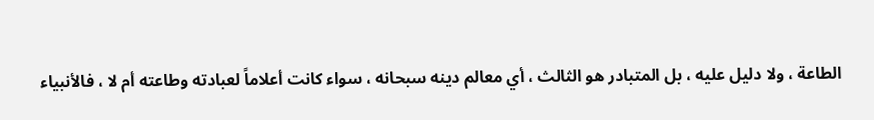الطاعة ، ولا دليل عليه ، بل المتبادر هو الثالث ، أي معالم دينه سبحانه ، سواء كانت أعلاماً لعبادته وطاعته أم لا ، فالأنبياء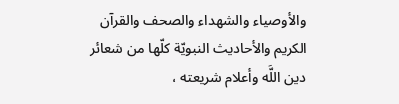والأوصياء والشهداء والصحف والقرآن الكريم والأحاديث النبويّة كلّها من شعائر دين اللَّه وأعلام شريعته ،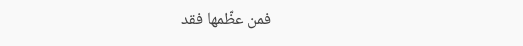فمن عظّمها فقد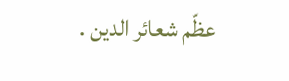عظّم شعائر الدين .